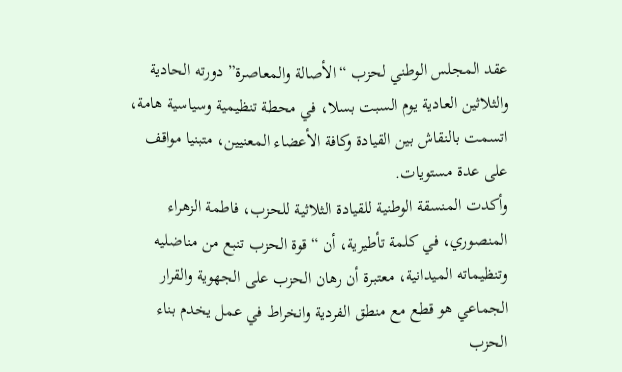عقد المجلس الوطني لحزب “الأصالة والمعاصرة” دورته الحادية والثلاثين العادية يوم السبت بسلا، في محطة تنظيمية وسياسية هامة، اتسمت بالنقاش بين القيادة وكافة الأعضاء المعنيين، متبنيا مواقف على عدة مستويات.
وأكدت المنسقة الوطنية للقيادة الثلاثية للحزب، فاطمة الزهراء المنصوري، في كلمة تأطيرية، أن “قوة الحزب تنبع من مناضليه وتنظيماته الميدانية، معتبرة أن رهان الحزب على الجهوية والقرار الجماعي هو قطع مع منطق الفردية وانخراط في عمل يخدم بناء الحزب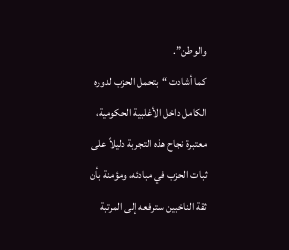والوطن”.
كما أشادت “بتحمل الحزب لدوره الكامل داخل الأغلبية الحكومية، معتبرة نجاح هذه التجربة دليلاً على ثبات الحزب في مبادئه، ومؤمنة بأن ثقة الناخبين سترفعه إلى المرتبة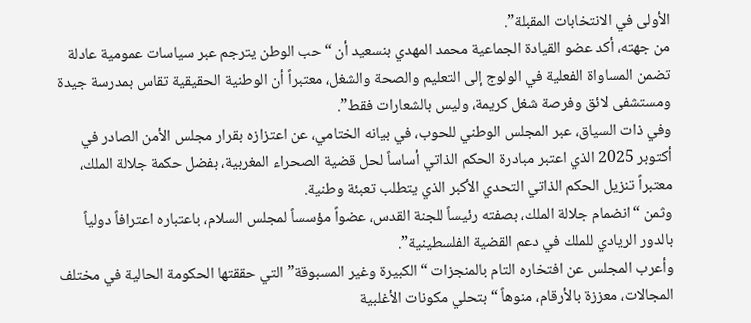الأولى في الانتخابات المقبلة”.
من جهته، أكد عضو القيادة الجماعية محمد المهدي بنسعيد أن “حب الوطن يترجم عبر سياسات عمومية عادلة تضمن المساواة الفعلية في الولوج إلى التعليم والصحة والشغل، معتبراً أن الوطنية الحقيقية تقاس بمدرسة جيدة ومستشفى لائق وفرصة شغل كريمة، وليس بالشعارات فقط”.
وفي ذات السياق، عبر المجلس الوطني للحوب، في بيانه الختامي، عن اعتزازه بقرار مجلس الأمن الصادر في أكتوبر 2025 الذي اعتبر مبادرة الحكم الذاتي أساساً لحل قضية الصحراء المغربية، بفضل حكمة جلالة الملك، معتبراً تنزيل الحكم الذاتي التحدي الأكبر الذي يتطلب تعبئة وطنية.
وثمن “انضمام جلالة الملك، بصفته رئيساً للجنة القدس، عضواً مؤسساً لمجلس السلام، باعتباره اعترافاً دولياً بالدور الريادي للملك في دعم القضية الفلسطينية”.
وأعرب المجلس عن افتخاره التام بالمنجزات “الكبيرة وغير المسبوقة” التي حققتها الحكومة الحالية في مختلف المجالات، معززة بالأرقام، منوهاً “بتحلي مكونات الأغلبية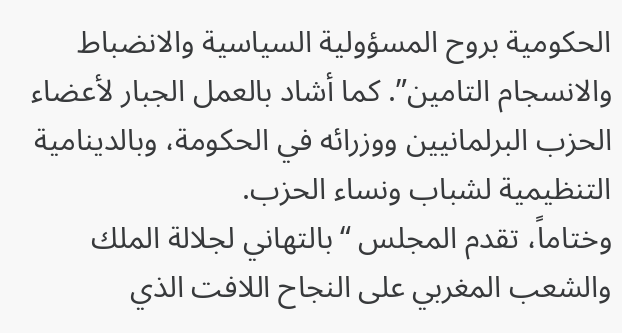الحكومية بروح المسؤولية السياسية والانضباط والانسجام التامين”. كما أشاد بالعمل الجبار لأعضاء الحزب البرلمانيين ووزرائه في الحكومة، وبالدينامية التنظيمية لشباب ونساء الحزب.
وختاماً، تقدم المجلس “بالتهاني لجلالة الملك والشعب المغربي على النجاح اللافت الذي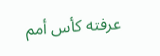عرفته كأس أمم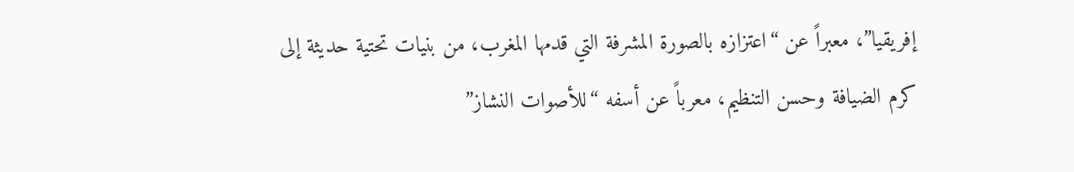إفريقيا”، معبراً عن “اعتزازه بالصورة المشرفة التي قدمها المغرب، من بنيات تحتية حديثة إلى كرم الضيافة وحسن التنظيم، معرباً عن أسفه “للأصوات النشاز”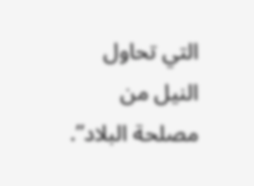التي تحاول النيل من مصلحة البلاد”.